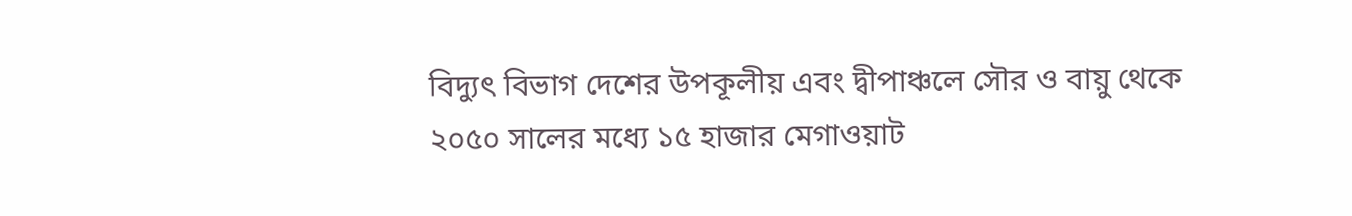বিদ্যুৎ বিভাগ দেশের উপকূলীয় এবং দ্বীপাঞ্চলে সৌর ও বায়ু থেকে ২০৫০ সালের মধ্যে ১৫ হাজার মেগাওয়াট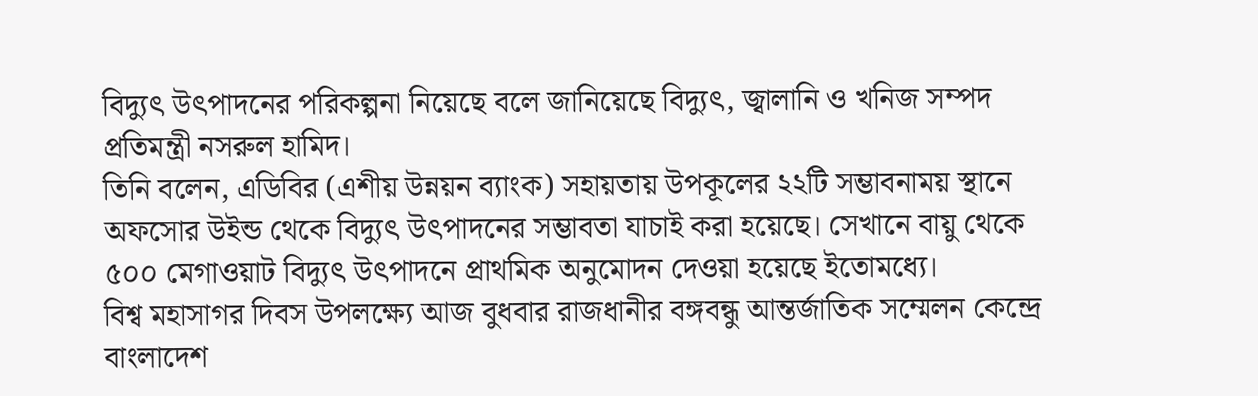বিদ্যুৎ উৎপাদনের পরিকল্পনা নিয়েছে বলে জানিয়েছে বিদ্যুৎ, জ্বালানি ও খনিজ সম্পদ প্রতিমন্ত্রী নসরুল হামিদ।
তিনি বলেন, এডিবির (এশীয় উন্নয়ন ব্যাংক) সহায়তায় উপকূলের ২২টি সম্ভাবনাময় স্থানে অফসোর উইন্ড থেকে বিদ্যুৎ উৎপাদনের সম্ভাবতা যাচাই করা হয়েছে। সেখানে বায়ু থেকে ৫০০ মেগাওয়াট বিদ্যুৎ উৎপাদনে প্রাথমিক অনুমোদন দেওয়া হয়েছে ইতোমধ্যে।
বিশ্ব মহাসাগর দিবস উপলক্ষ্যে আজ বুধবার রাজধানীর বঙ্গবন্ধু আন্তর্জাতিক সম্মেলন কেন্দ্রে বাংলাদেশ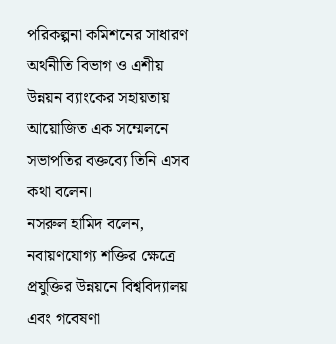পরিকল্পনা কমিশনের সাধারণ অর্থনীতি বিভাগ ও এশীয় উন্নয়ন ব্যাংকের সহায়তায় আয়োজিত এক সম্মেলনে সভাপতির বক্তব্যে তিনি এসব কথা বলেন।
নসরুল হামিদ বলেন, নবায়ণযোগ্য শক্তির ক্ষেত্রে প্রযুক্তির উন্নয়নে বিশ্ববিদ্যালয় এবং গবেষণা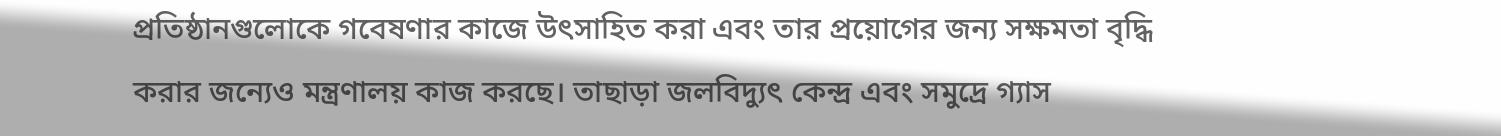প্রতিষ্ঠানগুলোকে গবেষণার কাজে উৎসাহিত করা এবং তার প্রয়োগের জন্য সক্ষমতা বৃদ্ধি করার জন্যেও মন্ত্রণালয় কাজ করছে। তাছাড়া জলবিদ্যুৎ কেন্দ্র এবং সমুদ্রে গ্যাস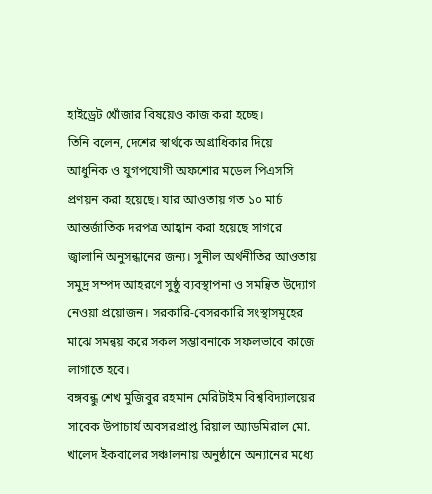হাইড্রেট খোঁজার বিষয়েও কাজ করা হচ্ছে।
তিনি বলেন, দেশের স্বার্থকে অগ্রাধিকার দিয়ে আধুনিক ও যুগপযোগী অফশোর মডেল পিএসসি প্রণয়ন করা হয়েছে। যার আওতায় গত ১০ মার্চ আন্তর্জাতিক দরপত্র আহ্বান করা হয়েছে সাগরে জ্বালানি অনুসন্ধানের জন্য। সুনীল অর্থনীতির আওতায় সমুদ্র সম্পদ আহরণে সুষ্ঠু ব্যবস্থাপনা ও সমন্বিত উদ্যোগ নেওয়া প্রয়োজন। সরকারি-বেসরকারি সংস্থাসমূহের মাঝে সমন্বয় করে সকল সম্ভাবনাকে সফলভাবে কাজে লাগাতে হবে।
বঙ্গবন্ধু শেখ মুজিবুর রহমান মেরিটাইম বিশ্ববিদ্যালয়ের সাবেক উপাচার্য অবসরপ্রাপ্ত রিয়াল অ্যাডমিরাল মো. খালেদ ইকবালের সঞ্চালনায় অনুষ্ঠানে অন্যানের মধ্যে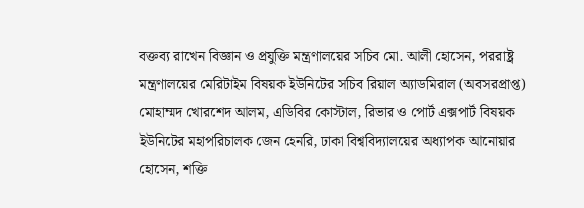বক্তব্য রাখেন বিজ্ঞান ও প্রযুক্তি মন্ত্রণালয়ের সচিব মো. আলী হোসেন, পররাষ্ট্র মন্ত্রণালয়ের মেরিটাইম বিষয়ক ইউনিটের সচিব রিয়াল অ্যাডমিরাল (অবসরপ্রাপ্ত) মোহাম্মদ খোরশেদ আলম, এডিবির কোস্টাল, রিভার ও পোর্ট এক্সপার্ট বিষয়ক ইউনিটের মহাপরিচালক জেন হেনরি, ঢাকা বিশ্ববিদ্যালয়ের অধ্যাপক আনোয়ার হোসেন, শক্তি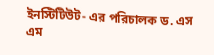ইনস্টিটিউট- এর পরিচালক ড. এস এম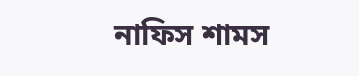নাফিস শামস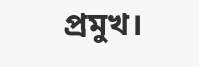প্রমুখ।